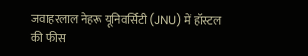जवाहरलाल नेहरू यूनिवर्सिटी (JNU) में हॉस्टल
की फीस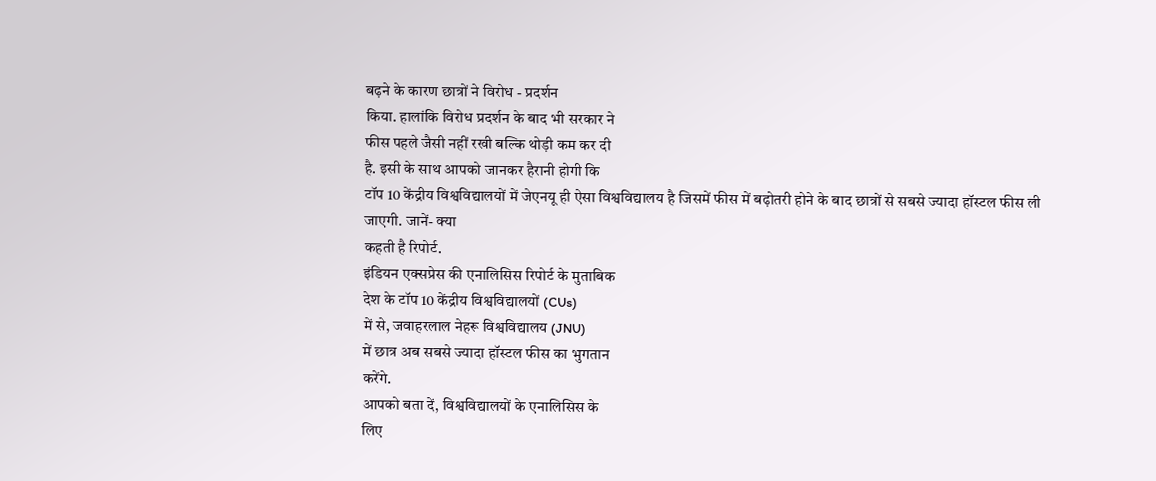बढ़ने के कारण छात्रों ने विरोध - प्रदर्शन
किया. हालांकि विरोध प्रदर्शन के बाद भी सरकार ने
फीस पहले जैसी नहीं रखी बल्कि थोड़ी कम कर दी
है. इसी के साथ आपको जानकर हैरानी होगी कि
टॉप 10 केंद्रीय विश्वविद्यालयों में जेएनयू ही ऐसा विश्वविद्यालय है जिसमें फीस में बढ़ोतरी होने के बाद छात्रों से सबसे ज्यादा हॉस्टल फीस ली जाएगी. जानें- क्या
कहती है रिपोर्ट.
इंडियन एक्सप्रेस की एनालिसिस रिपोर्ट के मुताबिक
देश के टॉप 10 केंद्रीय विश्वविद्यालयों (CUs)
में से, जवाहरलाल नेहरू विश्वविद्यालय (JNU)
में छात्र अब सबसे ज्यादा हॉस्टल फीस का भुगतान
करेंगे.
आपको बता दें, विश्वविद्यालयों के एनालिसिस के
लिए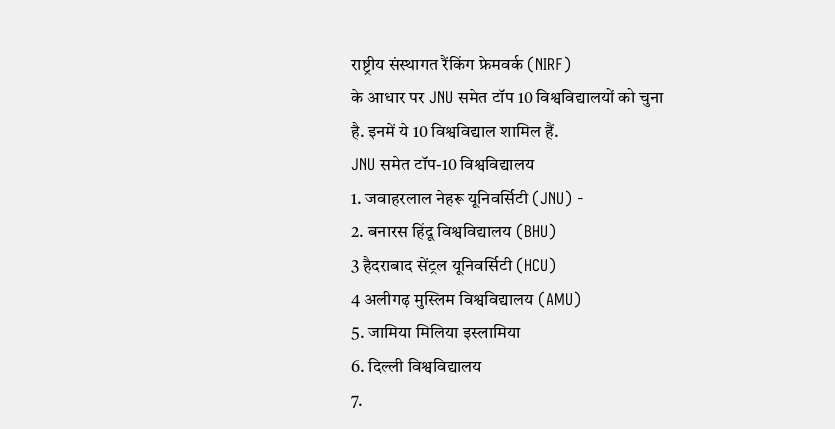राष्ट्रीय संस्थागत रैंकिंग फ्रेमवर्क (NIRF)
के आधार पर JNU समेत टॉप 10 विश्वविद्यालयों को चुना
है. इनमें ये 10 विश्वविद्याल शामिल हैं.
JNU समेत टॉप-10 विश्वविद्यालय
1. जवाहरलाल नेहरू यूनिवर्सिटी (JNU) -
2. बनारस हिंदू विश्वविद्यालय (BHU)
3 हैदराबाद सेंट्रल यूनिवर्सिटी (HCU)
4 अलीगढ़ मुस्लिम विश्वविद्यालय (AMU)
5. जामिया मिलिया इस्लामिया
6. दिल्ली विश्वविद्यालय
7.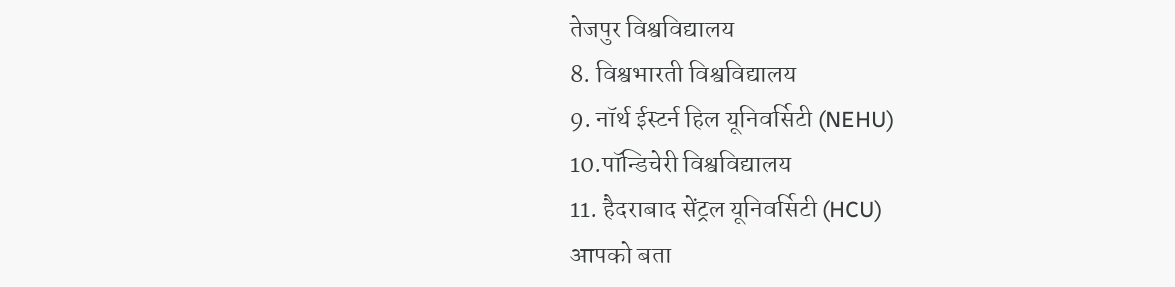तेजपुर विश्वविद्यालय
8. विश्वभारती विश्वविद्यालय
9. नॉर्थ ईस्टर्न हिल यूनिवर्सिटी (NEHU)
10.पॉन्डिचेरी विश्वविद्यालय
11. हैदराबाद सेंट्रल यूनिवर्सिटी (HCU)
आपको बता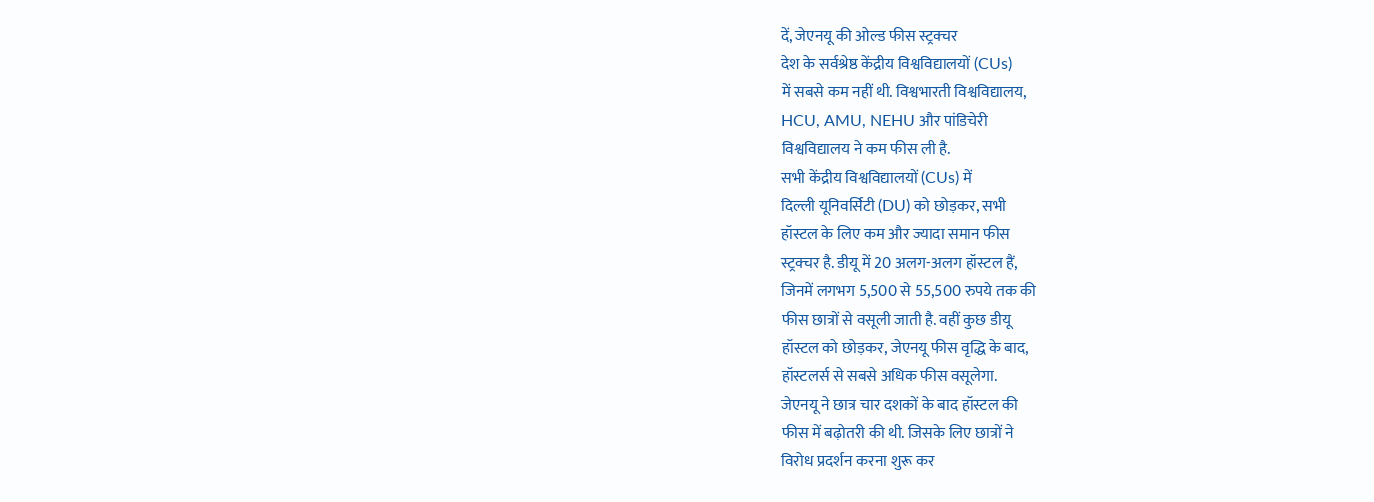दें, जेएनयू की ओल्ड फीस स्ट्रक्चर
देश के सर्वश्रेष्ठ केंद्रीय विश्वविद्यालयों (CUs)
में सबसे कम नहीं थी. विश्वभारती विश्वविद्यालय,
HCU, AMU, NEHU और पांडिचेरी
विश्वविद्यालय ने कम फीस ली है.
सभी केंद्रीय विश्वविद्यालयों (CUs) में
दिल्ली यूनिवर्सिटी (DU) को छोड़कर, सभी
हॉस्टल के लिए कम और ज्यादा समान फीस
स्ट्रक्चर है. डीयू में 20 अलग-अलग हॉस्टल हैं,
जिनमें लगभग 5,500 से 55,500 रुपये तक की
फीस छात्रों से वसूली जाती है. वहीं कुछ डीयू
हॉस्टल को छोड़कर, जेएनयू फीस वृद्धि के बाद,
हॉस्टलर्स से सबसे अधिक फीस वसूलेगा.
जेएनयू ने छात्र चार दशकों के बाद हॉस्टल की
फीस में बढ़ोतरी की थी. जिसके लिए छात्रों ने
विरोध प्रदर्शन करना शुरू कर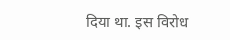दिया था. इस विरोध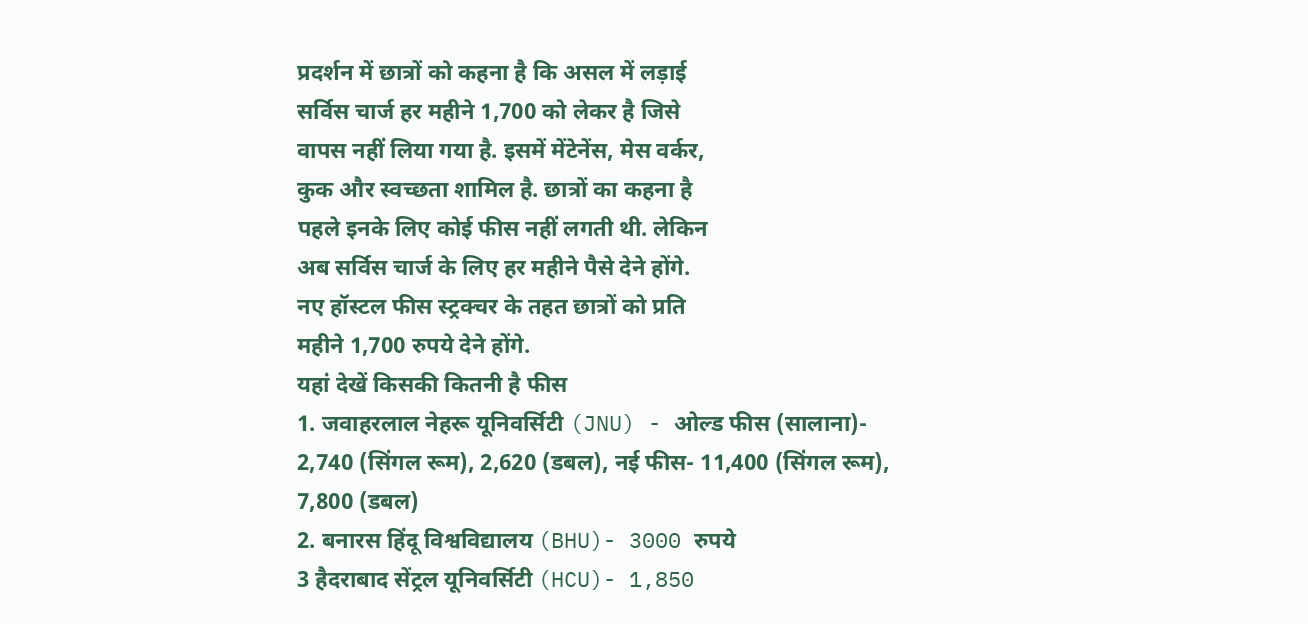प्रदर्शन में छात्रों को कहना है कि असल में लड़ाई
सर्विस चार्ज हर महीने 1,700 को लेकर है जिसे
वापस नहीं लिया गया है. इसमें मेंटेनेंस, मेस वर्कर,
कुक और स्वच्छता शामिल है. छात्रों का कहना है
पहले इनके लिए कोई फीस नहीं लगती थी. लेकिन
अब सर्विस चार्ज के लिए हर महीने पैसे देने होंगे.
नए हॉस्टल फीस स्ट्रक्चर के तहत छात्रों को प्रति
महीने 1,700 रुपये देने होंगे.
यहां देखें किसकी कितनी है फीस
1. जवाहरलाल नेहरू यूनिवर्सिटी (JNU) - ओल्ड फीस (सालाना)- 2,740 (सिंगल रूम), 2,620 (डबल), नई फीस- 11,400 (सिंगल रूम), 7,800 (डबल)
2. बनारस हिंदू विश्वविद्यालय (BHU)- 3000 रुपये
3 हैदराबाद सेंट्रल यूनिवर्सिटी (HCU)- 1,850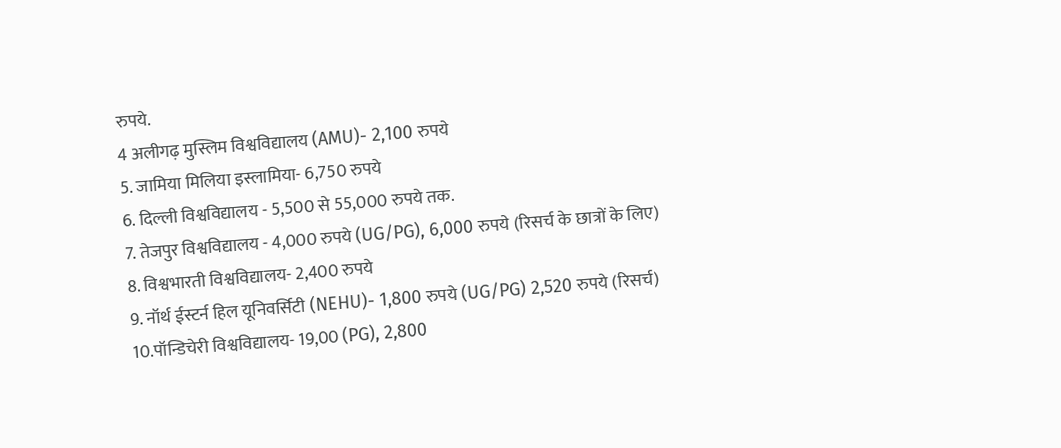रुपये.
4 अलीगढ़ मुस्लिम विश्वविद्यालय (AMU)- 2,100 रुपये
5. जामिया मिलिया इस्लामिया- 6,750 रुपये
6. दिल्ली विश्वविद्यालय - 5,500 से 55,000 रुपये तक.
7. तेजपुर विश्वविद्यालय - 4,000 रुपये (UG/PG), 6,000 रुपये (रिसर्च के छात्रों के लिए)
8. विश्वभारती विश्वविद्यालय- 2,400 रुपये
9. नॉर्थ ईस्टर्न हिल यूनिवर्सिटी (NEHU)- 1,800 रुपये (UG/PG) 2,520 रुपये (रिसर्च)
10.पॉन्डिचेरी विश्वविद्यालय- 19,00 (PG), 2,800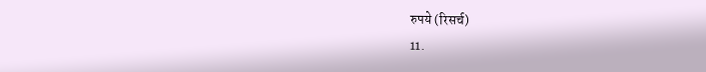रुपये (रिसर्च)
11.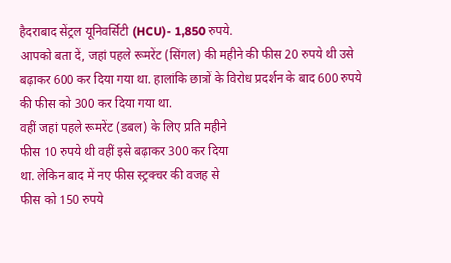हैदराबाद सेंट्रल यूनिवर्सिटी (HCU)- 1,850 रुपये.
आपको बता दें, जहां पहले रूमरेंट (सिंगल) की महीने की फीस 20 रुपये थी उसे बढ़ाकर 600 कर दिया गया था. हालांकि छात्रों के विरोध प्रदर्शन के बाद 600 रुपये की फीस को 300 कर दिया गया था.
वहीं जहां पहले रूमरेंट (डबल) के लिए प्रति महीने
फीस 10 रुपये थी वहीं इसे बढ़ाकर 300 कर दिया
था. लेकिन बाद में नए फीस स्ट्रक्चर की वजह से
फीस को 150 रुपये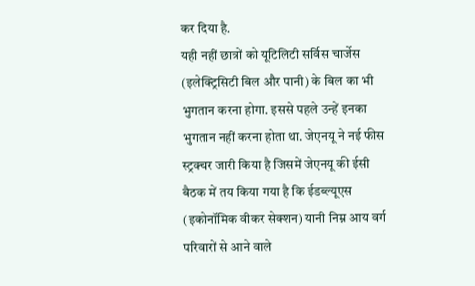कर दिया है.
यही नहीं छात्रों को यूटिलिटी सर्विस चार्जेस
(इलेक्ट्रिसिटी बिल और पानी) के बिल का भी
भुगतान करना होगा. इससे पहले उन्हें इनका
भुगतान नहीं करना होता था. जेएनयू ने नई फीस
स्ट्रक्चर जारी किया है जिसमें जेएनयू की ईसी
बैठक में तय किया गया है कि ईडब्ल्यूएस
(इकोनॉमिक वीकर सेक्शन) यानी निम्न आय वर्ग
परिवारों से आने वाले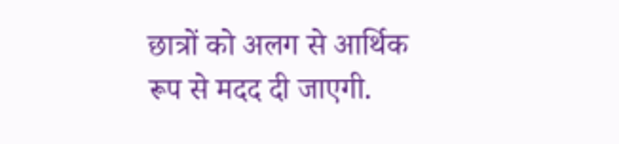छात्रों को अलग से आर्थिक
रूप से मदद दी जाएगी.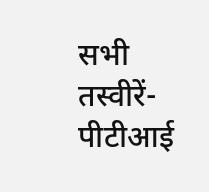सभी तस्वीरें- पीटीआई